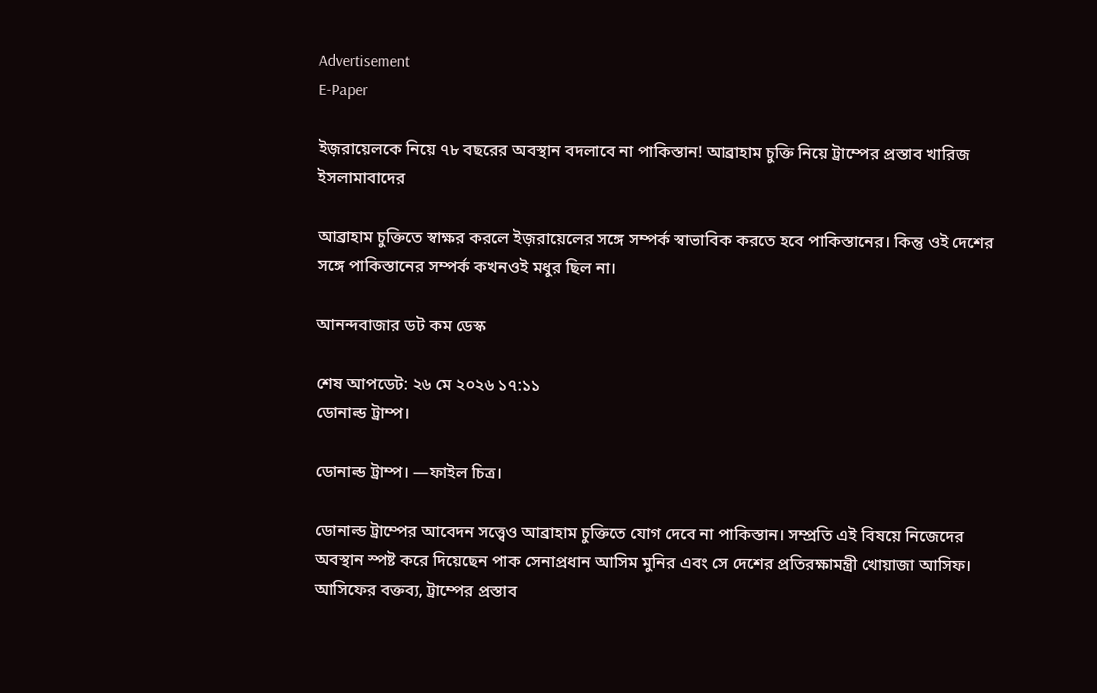Advertisement
E-Paper

ইজ়রায়েলকে নিয়ে ৭৮ বছরের অবস্থান বদলাবে না পাকিস্তান! আব্রাহাম চুক্তি নিয়ে ট্রাম্পের প্রস্তাব খারিজ ইসলামাবাদের

আব্রাহাম চুক্তিতে স্বাক্ষর করলে ইজ়রায়েলের সঙ্গে সম্পর্ক স্বাভাবিক করতে হবে পাকিস্তানের। কিন্তু ওই দেশের সঙ্গে পাকিস্তানের সম্পর্ক কখনওই মধুর ছিল না।

আনন্দবাজার ডট কম ডেস্ক

শেষ আপডেট: ২৬ মে ২০২৬ ১৭:১১
ডোনাল্ড ট্রাম্প।

ডোনাল্ড ট্রাম্প। —ফাইল চিত্র।

ডোনাল্ড ট্রাম্পের আবেদন সত্ত্বেও আব্রাহাম চুক্তিতে যোগ দেবে না পাকিস্তান। সম্প্রতি এই বিষয়ে নিজেদের অবস্থান স্পষ্ট করে দিয়েছেন পাক সেনাপ্রধান আসিম মুনির এবং সে দেশের প্রতিরক্ষামন্ত্রী খোয়াজা আসিফ। আসিফের বক্তব্য, ট্রাম্পের প্রস্তাব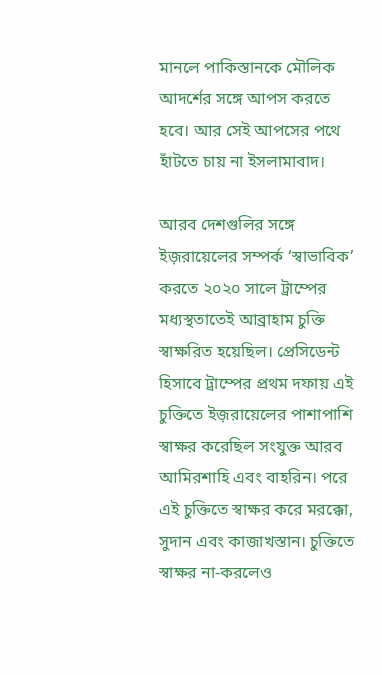মানলে পাকিস্তানকে মৌলিক আদর্শের সঙ্গে আপস করতে হবে। আর সেই আপসের পথে হাঁটতে চায় না ইসলামাবাদ।

আরব দেশগুলির সঙ্গে ইজ়রায়েলের সম্পর্ক ‘স্বাভাবিক’ করতে ২০২০ সালে ট্রাম্পের মধ্যস্থতাতেই আব্রাহাম চুক্তি স্বাক্ষরিত হয়েছিল। প্রেসিডেন্ট হিসাবে ট্রাম্পের প্রথম দফায় এই চুক্তিতে ইজ়রায়েলের পাশাপাশি স্বাক্ষর করেছিল সংযুক্ত আরব আমিরশাহি এবং বাহরিন। পরে এই চুক্তিতে স্বাক্ষর করে মরক্কো, সুদান এবং কাজাখস্তান। চুক্তিতে স্বাক্ষর না-করলেও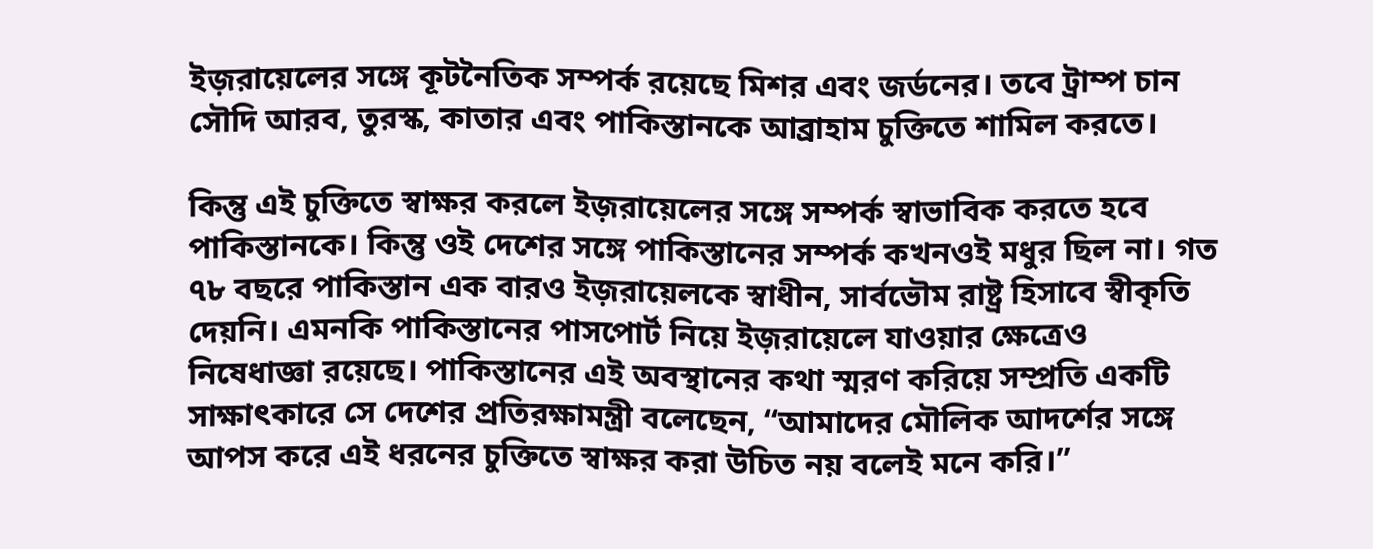ইজ়রায়েলের সঙ্গে কূটনৈতিক সম্পর্ক রয়েছে মিশর এবং জর্ডনের। তবে ট্রাম্প চান সৌদি আরব, তুরস্ক, কাতার এবং পাকিস্তানকে আব্রাহাম চুক্তিতে শামিল করতে।

কিন্তু এই চুক্তিতে স্বাক্ষর করলে ইজ়রায়েলের সঙ্গে সম্পর্ক স্বাভাবিক করতে হবে পাকিস্তানকে। কিন্তু ওই দেশের সঙ্গে পাকিস্তানের সম্পর্ক কখনওই মধুর ছিল না। গত ৭৮ বছরে পাকিস্তান এক বারও ইজ়রায়েলকে স্বাধীন, সার্বভৌম রাষ্ট্র হিসাবে স্বীকৃতি দেয়নি। এমনকি পাকিস্তানের পাসপোর্ট নিয়ে ইজ়রায়েলে যাওয়ার ক্ষেত্রেও নিষেধাজ্ঞা রয়েছে। পাকিস্তানের এই অবস্থানের কথা স্মরণ করিয়ে সম্প্রতি একটি সাক্ষাৎকারে সে দেশের প্রতিরক্ষামন্ত্রী বলেছেন, “আমাদের মৌলিক আদর্শের সঙ্গে আপস করে এই ধরনের চুক্তিতে স্বাক্ষর করা উচিত নয় বলেই মনে করি।”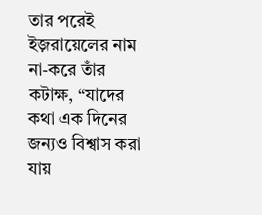তার পরেই ইজ়রায়েলের নাম না-করে তাঁর কটাক্ষ, “যাদের কথা এক দিনের জন্যও বিশ্বাস করা যায়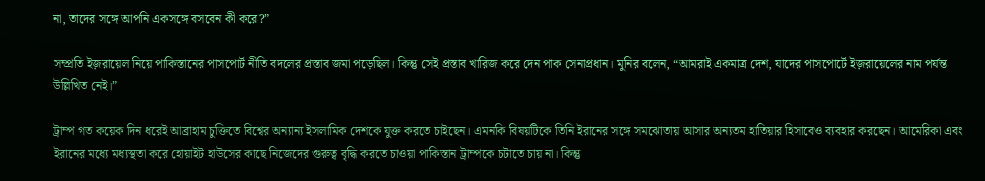না, তাদের সঙ্গে আপনি একসঙ্গে বসবেন কী করে?”

সম্প্রতি ইজ়রায়েল নিয়ে পাকিস্তানের পাসপোর্ট নীতি বদলের প্রস্তাব জমা পড়েছিল। কিন্তু সেই প্রস্তাব খারিজ করে দেন পাক সেনাপ্রধান। মুনির বলেন, “আমরাই একমাত্র দেশ, যাদের পাসপোর্টে ইজ়রায়েলের নাম পর্যন্ত উল্লিখিত নেই।”

ট্রাম্প গত কয়েক দিন ধরেই আব্রাহাম চুক্তিতে বিশ্বের অন্যান্য ইসলামিক দেশকে যুক্ত করতে চাইছেন। এমনকি বিষয়টিকে তিনি ইরানের সঙ্গে সমঝোতায় আসার অন্যতম হাতিয়ার হিসাবেও ব্যবহার করছেন। আমেরিকা এবং ইরানের মধ্যে মধ্যস্থতা করে হোয়াইট হাউসের কাছে নিজেদের গুরুত্ব বৃদ্ধি করতে চাওয়া পাকিস্তান ট্রাম্পকে চটাতে চায় না। কিন্তু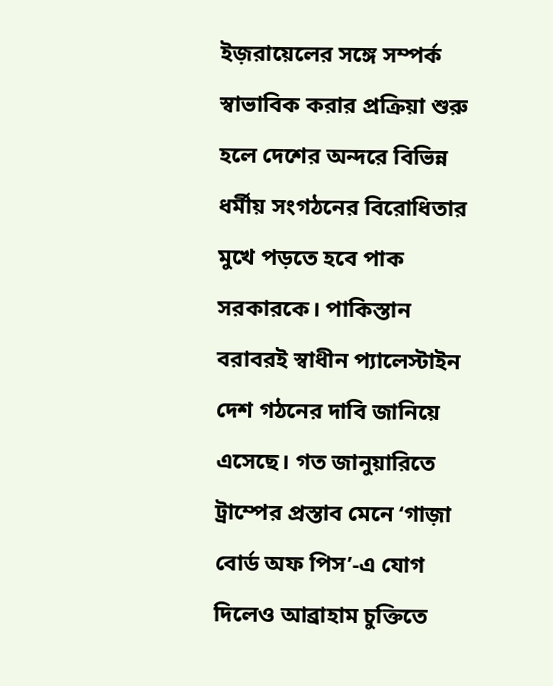ইজ়রায়েলের সঙ্গে সম্পর্ক স্বাভাবিক করার প্রক্রিয়া শুরু হলে দেশের অন্দরে বিভিন্ন ধর্মীয় সংগঠনের বিরোধিতার মুখে পড়তে হবে পাক সরকারকে। পাকিস্তান বরাবরই স্বাধীন প্যালেস্টাইন দেশ গঠনের দাবি জানিয়ে এসেছে। গত জানুয়ারিতে ট্রাম্পের প্রস্তাব মেনে ‘গাজ়া বোর্ড অফ পিস’-এ যোগ দিলেও আব্রাহাম চুক্তিতে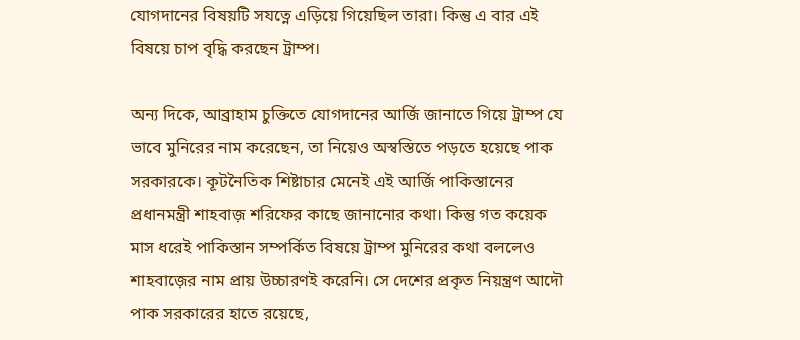যোগদানের বিষয়টি সযত্নে এড়িয়ে গিয়েছিল তারা। কিন্তু এ বার এই বিষয়ে চাপ বৃদ্ধি করছেন ট্রাম্প।

অন্য দিকে, আব্রাহাম চুক্তিতে যোগদানের আর্জি জানাতে গিয়ে ট্রাম্প যে ভাবে মুনিরের নাম করেছেন, তা নিয়েও অস্বস্তিতে পড়তে হয়েছে পাক সরকারকে। কূটনৈতিক শিষ্টাচার মেনেই এই আর্জি পাকিস্তানের প্রধানমন্ত্রী শাহবাজ় শরিফের কাছে জানানোর কথা। কিন্তু গত কয়েক মাস ধরেই পাকিস্তান সম্পর্কিত বিষয়ে ট্রাম্প মুনিরের কথা বললেও শাহবাজ়ের নাম প্রায় উচ্চারণই করেনি। সে দেশের প্রকৃত নিয়ন্ত্রণ আদৌ পাক সরকারের হাতে রয়েছে,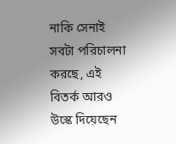নাকি সেনাই সবটা পরিচালনা করছে, এই বিতর্ক আরও উস্কে দিয়েছেন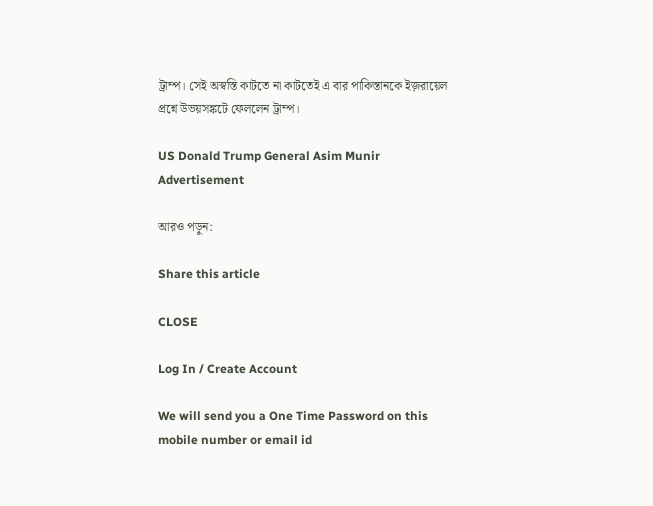ট্রাম্প। সেই অস্বস্তি কাটতে না কাটতেই এ বার পাকিস্তানকে ইজ়রায়েল প্রশ্নে উভয়সঙ্কটে ফেললেন ট্রাম্প।

US Donald Trump General Asim Munir
Advertisement

আরও পড়ুন:

Share this article

CLOSE

Log In / Create Account

We will send you a One Time Password on this mobile number or email id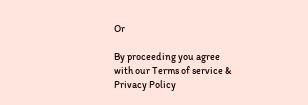Or

By proceeding you agree with our Terms of service & Privacy Policy